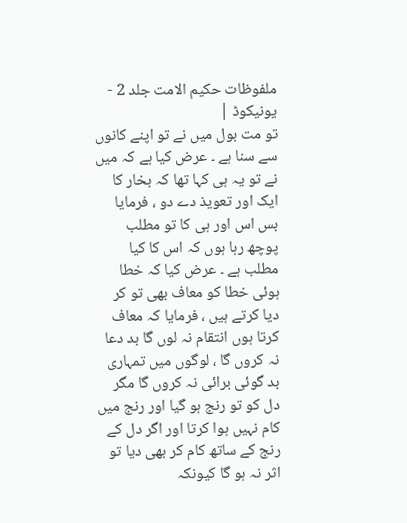ملفوظات حکیم الامت جلد 2 - یونیکوڈ |
تو مت بول میں نے تو اپنے کانوں سے سنا ہے ۔ عرض کیا ہے کہ میں نے تو یہ ہی کہا تھا کہ بخار کا ایک اور تعویذ دے دو ، فرمایا بس اس اور ہی کا تو مطلب پوچھ رہا ہوں کہ اس کا کیا مطلب ہے ۔ عرض کیا کہ خطا ہوئی خطا کو معاف بھی تو کر دیا کرتے ہیں ، فرمایا کہ معاف کرتا ہوں انتقام نہ لوں گا بد دعا نہ کروں گا ، لوگوں میں تمہاری بد گوئی برائی نہ کروں گا مگر دل کو تو رنج ہو گیا اور رنج میں کام نہیں ہوا کرتا اور اگر دل کے رنج کے ساتھ کام کر بھی دیا تو اثر نہ ہو گا کیونکہ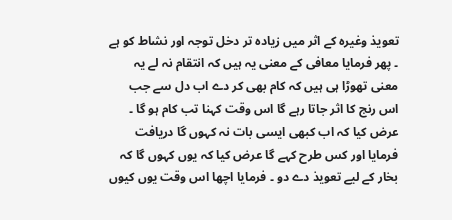تعویذ وغیرہ کے اثر میں زیادہ تر دخل توجہ اور نشاط کو ہے ۔ پھر فرمایا معافی کے معنی یہ ہیں کہ انتقام نہ لے یہ معنی تھوڑا ہی ہیں کہ کام بھی کر دے اب دل سے جب اس رنج کا اثر جاتا رہے گا اس وقت کہنا تب کام ہو گا ۔ عرض کیا کہ اب کبھی ایسی بات نہ کہوں گا دریافت فرمایا اور کس طرح کہے گا عرض کیا کہ یوں کہوں گا کہ بخار کے لیے تعویذ دے دو ۔ فرمایا اچھا اس وقت یوں کیوں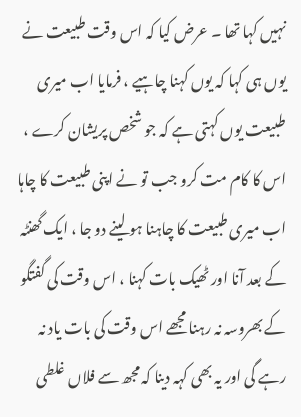نہیں کہا تھا ۔ عرض کیا کہ اس وقت طبیعت نے یوں ہی کہا کہ یوں کہنا چاہیے ، فرمایا اب میری طبیعت یوں کہتی ہے کہ جو شخص پریشان کرے ، اس کا کام مت کرو جب تو نے اپنی طبیعت کا چاہا اب میری طبیعت کا چاہنا ہو لینے دو جا ، ایک گھنٹہ کے بعد آنا اور ٹھیک بات کہنا ، اس وقت کی گفتگو کے بھروسہ نہ رہنا مجھے اس وقت کی بات یاد نہ رہے گی اور یہ بھی کہہ دینا کہ مجھ سے فلاں غلطی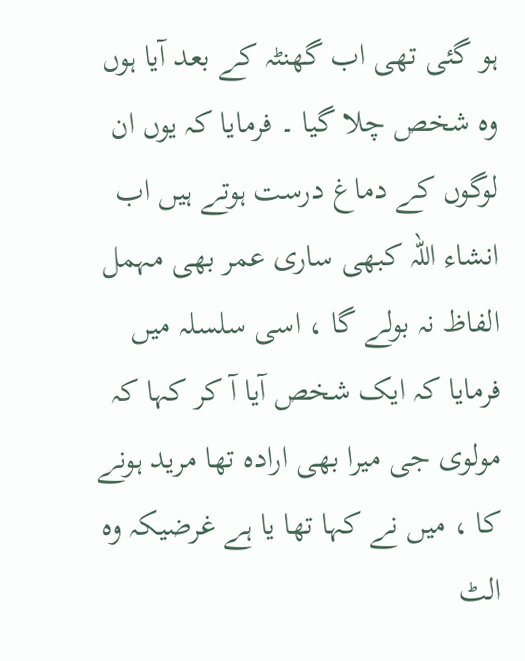ہو گئی تھی اب گھنٹہ کے بعد آیا ہوں وہ شخص چلا گیا ۔ فرمایا کہ یوں ان لوگوں کے دماغ درست ہوتے ہیں اب انشاء اللہ کبھی ساری عمر بھی مہمل الفاظ نہ بولے گا ، اسی سلسلہ میں فرمایا کہ ایک شخص آیا آ کر کہا کہ مولوی جی میرا بھی ارادہ تھا مرید ہونے کا ، میں نے کہا تھا یا ہے غرضیکہ وہ الٹ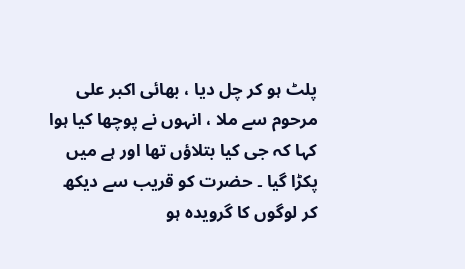پلٹ ہو کر چل دیا ، بھائی اکبر علی مرحوم سے ملا ، انہوں نے پوچھا کیا ہوا کہا کہ جی کیا بتلاؤں تھا اور ہے میں پکڑا گیا ۔ حضرت کو قریب سے دیکھ کر لوگوں کا گرویدہ ہو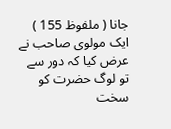جانا ( ملفوظ 155 ) ایک مولوی صاحب نے عرض کیا کہ دور سے تو لوگ حضرت کو سخت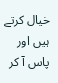خیال کرتے ہیں اور پاس آ کر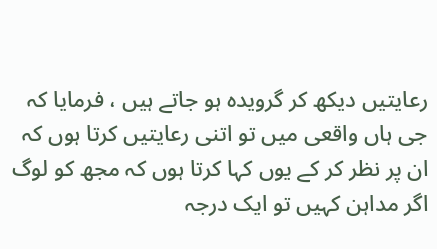رعایتیں دیکھ کر گرویدہ ہو جاتے ہیں ، فرمایا کہ جی ہاں واقعی میں تو اتنی رعایتیں کرتا ہوں کہ ان پر نظر کر کے یوں کہا کرتا ہوں کہ مجھ کو لوگ اگر مداہن کہیں تو ایک درجہ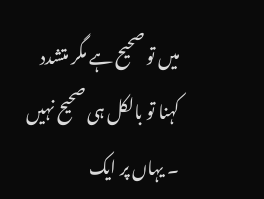میں تو صحیح ہے مگر متشدد کہنا تو بالکل ہی صحیح نہیں ۔ یہاں پر ایک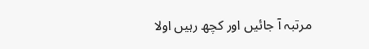مرتبہ آ جائیں اور کچھ رہیں اولا